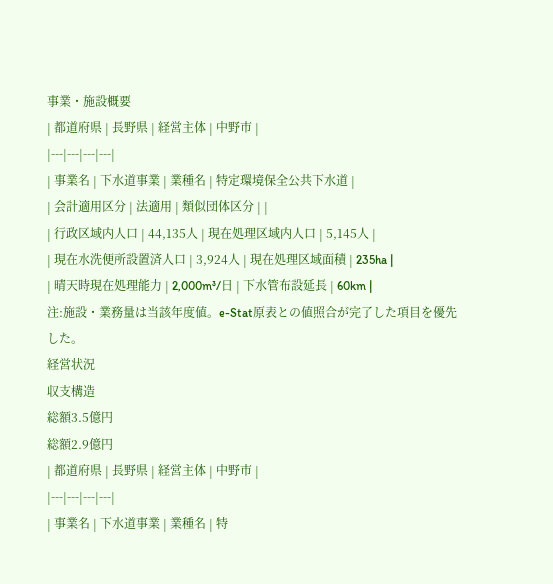事業・施設概要
| 都道府県 | 長野県 | 経営主体 | 中野市 |
|---|---|---|---|
| 事業名 | 下水道事業 | 業種名 | 特定環境保全公共下水道 |
| 会計適用区分 | 法適用 | 類似団体区分 | |
| 行政区域内人口 | 44,135人 | 現在処理区域内人口 | 5,145人 |
| 現在水洗便所設置済人口 | 3,924人 | 現在処理区域面積 | 235ha |
| 晴天時現在処理能力 | 2,000m³/日 | 下水管布設延長 | 60km |
注:施設・業務量は当該年度値。e-Stat原表との値照合が完了した項目を優先した。
経営状況
収支構造
総額3.5億円
総額2.9億円
| 都道府県 | 長野県 | 経営主体 | 中野市 |
|---|---|---|---|
| 事業名 | 下水道事業 | 業種名 | 特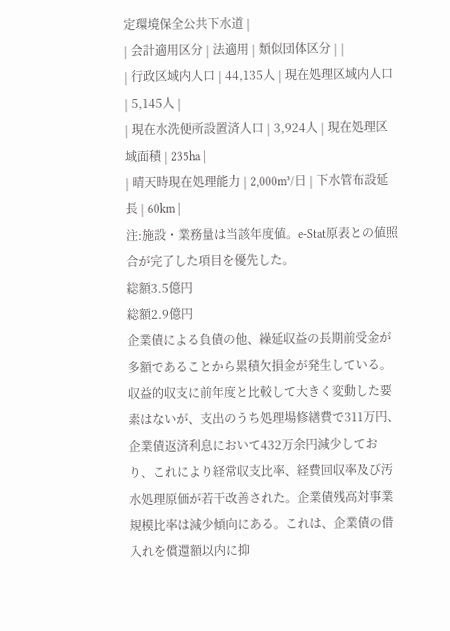定環境保全公共下水道 |
| 会計適用区分 | 法適用 | 類似団体区分 | |
| 行政区域内人口 | 44,135人 | 現在処理区域内人口 | 5,145人 |
| 現在水洗便所設置済人口 | 3,924人 | 現在処理区域面積 | 235ha |
| 晴天時現在処理能力 | 2,000m³/日 | 下水管布設延長 | 60km |
注:施設・業務量は当該年度値。e-Stat原表との値照合が完了した項目を優先した。
総額3.5億円
総額2.9億円
企業債による負債の他、繰延収益の長期前受金が多額であることから累積欠損金が発生している。収益的収支に前年度と比較して大きく変動した要素はないが、支出のうち処理場修繕費で311万円、企業債返済利息において432万余円減少しており、これにより経常収支比率、経費回収率及び汚水処理原価が若干改善された。企業債残高対事業規模比率は減少傾向にある。これは、企業債の借入れを償還額以内に抑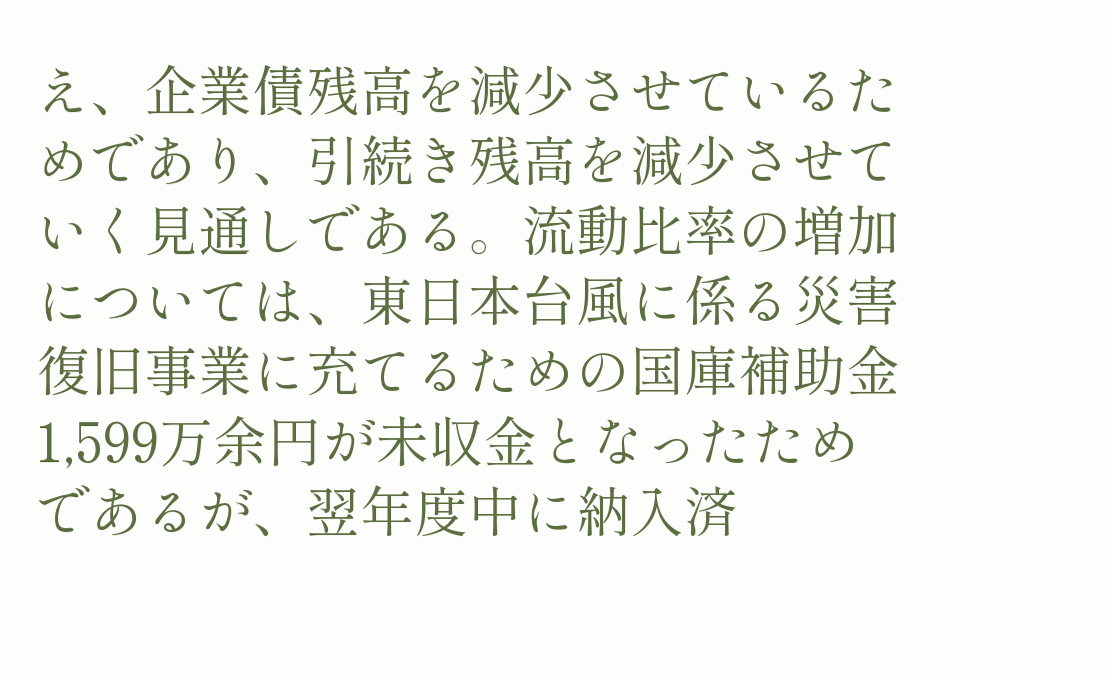え、企業債残高を減少させているためであり、引続き残高を減少させていく見通しである。流動比率の増加については、東日本台風に係る災害復旧事業に充てるための国庫補助金1,599万余円が未収金となったためであるが、翌年度中に納入済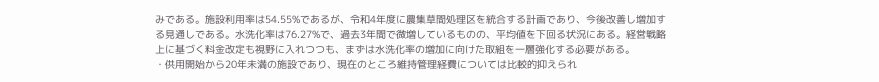みである。施設利用率は54.55%であるが、令和4年度に農集草間処理区を統合する計画であり、今後改善し増加する見通しである。水洗化率は76.27%で、過去3年間で微増しているものの、平均値を下回る状況にある。経営戦略上に基づく料金改定も視野に入れつつも、まずは水洗化率の増加に向けた取組を一層強化する必要がある。
・供用開始から20年未満の施設であり、現在のところ維持管理経費については比較的抑えられ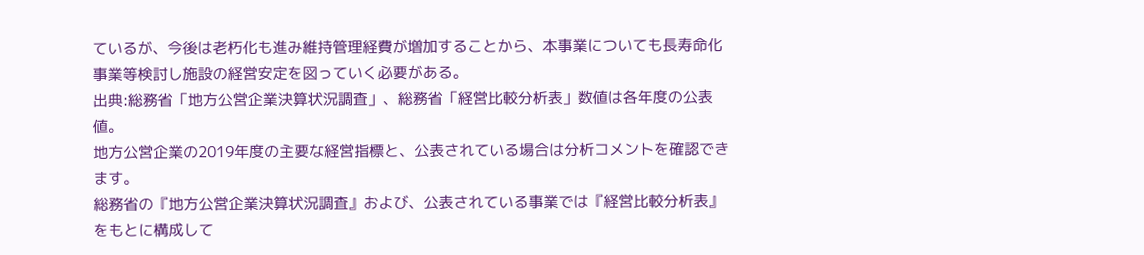ているが、今後は老朽化も進み維持管理経費が増加することから、本事業についても長寿命化事業等検討し施設の経営安定を図っていく必要がある。
出典:総務省「地方公営企業決算状況調査」、総務省「経営比較分析表」数値は各年度の公表値。
地方公営企業の2019年度の主要な経営指標と、公表されている場合は分析コメントを確認できます。
総務省の『地方公営企業決算状況調査』および、公表されている事業では『経営比較分析表』をもとに構成して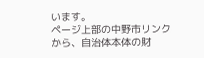います。
ページ上部の中野市リンクから、自治体本体の財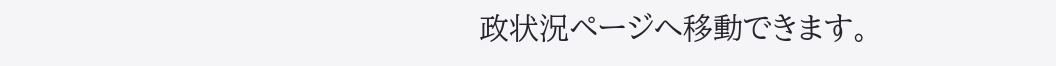政状況ページへ移動できます。